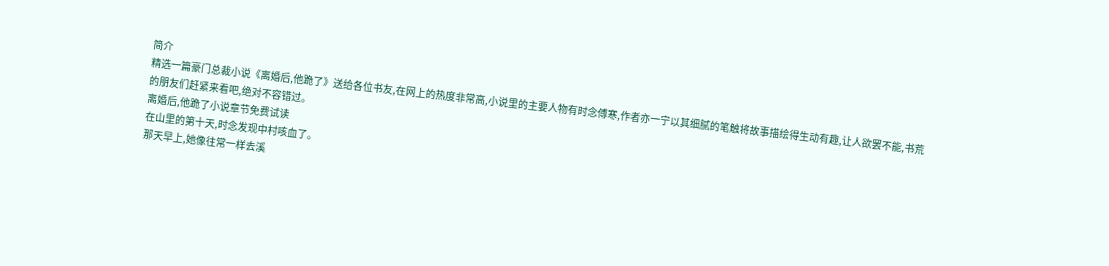简介
精选一篇豪门总裁小说《离婚后,他跪了》送给各位书友,在网上的热度非常高,小说里的主要人物有时念傅寒,作者亦一宁以其细腻的笔触将故事描绘得生动有趣,让人欲罢不能,书荒的朋友们赶紧来看吧,绝对不容错过。
离婚后,他跪了小说章节免费试读
在山里的第十天,时念发现中村咳血了。
那天早上,她像往常一样去溪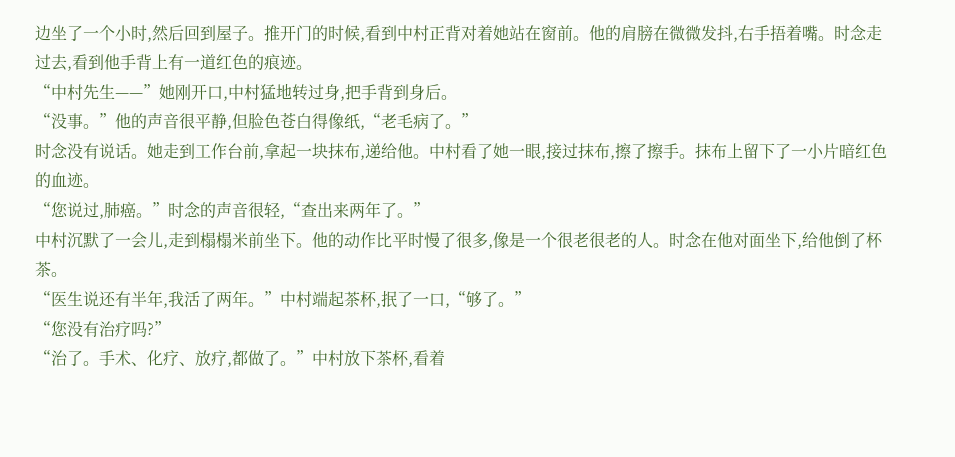边坐了一个小时,然后回到屋子。推开门的时候,看到中村正背对着她站在窗前。他的肩膀在微微发抖,右手捂着嘴。时念走过去,看到他手背上有一道红色的痕迹。
“中村先生——”她刚开口,中村猛地转过身,把手背到身后。
“没事。”他的声音很平静,但脸色苍白得像纸,“老毛病了。”
时念没有说话。她走到工作台前,拿起一块抹布,递给他。中村看了她一眼,接过抹布,擦了擦手。抹布上留下了一小片暗红色的血迹。
“您说过,肺癌。”时念的声音很轻,“查出来两年了。”
中村沉默了一会儿,走到榻榻米前坐下。他的动作比平时慢了很多,像是一个很老很老的人。时念在他对面坐下,给他倒了杯茶。
“医生说还有半年,我活了两年。”中村端起茶杯,抿了一口,“够了。”
“您没有治疗吗?”
“治了。手术、化疗、放疗,都做了。”中村放下茶杯,看着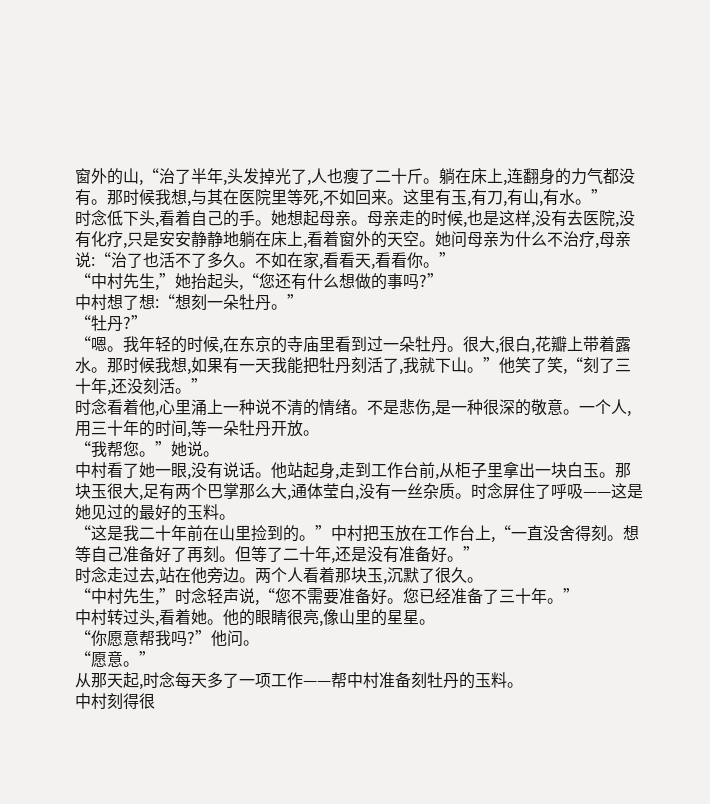窗外的山,“治了半年,头发掉光了,人也瘦了二十斤。躺在床上,连翻身的力气都没有。那时候我想,与其在医院里等死,不如回来。这里有玉,有刀,有山,有水。”
时念低下头,看着自己的手。她想起母亲。母亲走的时候,也是这样,没有去医院,没有化疗,只是安安静静地躺在床上,看着窗外的天空。她问母亲为什么不治疗,母亲说:“治了也活不了多久。不如在家,看看天,看看你。”
“中村先生,”她抬起头,“您还有什么想做的事吗?”
中村想了想:“想刻一朵牡丹。”
“牡丹?”
“嗯。我年轻的时候,在东京的寺庙里看到过一朵牡丹。很大,很白,花瓣上带着露水。那时候我想,如果有一天我能把牡丹刻活了,我就下山。”他笑了笑,“刻了三十年,还没刻活。”
时念看着他,心里涌上一种说不清的情绪。不是悲伤,是一种很深的敬意。一个人,用三十年的时间,等一朵牡丹开放。
“我帮您。”她说。
中村看了她一眼,没有说话。他站起身,走到工作台前,从柜子里拿出一块白玉。那块玉很大,足有两个巴掌那么大,通体莹白,没有一丝杂质。时念屏住了呼吸——这是她见过的最好的玉料。
“这是我二十年前在山里捡到的。”中村把玉放在工作台上,“一直没舍得刻。想等自己准备好了再刻。但等了二十年,还是没有准备好。”
时念走过去,站在他旁边。两个人看着那块玉,沉默了很久。
“中村先生,”时念轻声说,“您不需要准备好。您已经准备了三十年。”
中村转过头,看着她。他的眼睛很亮,像山里的星星。
“你愿意帮我吗?”他问。
“愿意。”
从那天起,时念每天多了一项工作——帮中村准备刻牡丹的玉料。
中村刻得很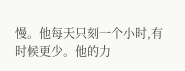慢。他每天只刻一个小时,有时候更少。他的力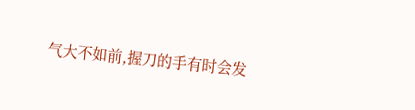气大不如前,握刀的手有时会发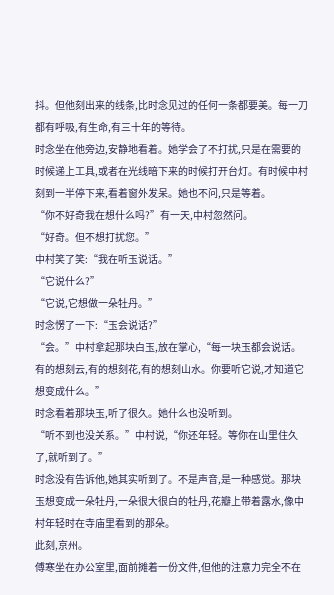抖。但他刻出来的线条,比时念见过的任何一条都要美。每一刀都有呼吸,有生命,有三十年的等待。
时念坐在他旁边,安静地看着。她学会了不打扰,只是在需要的时候递上工具,或者在光线暗下来的时候打开台灯。有时候中村刻到一半停下来,看着窗外发呆。她也不问,只是等着。
“你不好奇我在想什么吗?”有一天,中村忽然问。
“好奇。但不想打扰您。”
中村笑了笑:“我在听玉说话。”
“它说什么?”
“它说,它想做一朵牡丹。”
时念愣了一下:“玉会说话?”
“会。”中村拿起那块白玉,放在掌心,“每一块玉都会说话。有的想刻云,有的想刻花,有的想刻山水。你要听它说,才知道它想变成什么。”
时念看着那块玉,听了很久。她什么也没听到。
“听不到也没关系。”中村说,“你还年轻。等你在山里住久了,就听到了。”
时念没有告诉他,她其实听到了。不是声音,是一种感觉。那块玉想变成一朵牡丹,一朵很大很白的牡丹,花瓣上带着露水,像中村年轻时在寺庙里看到的那朵。
此刻,京州。
傅寒坐在办公室里,面前摊着一份文件,但他的注意力完全不在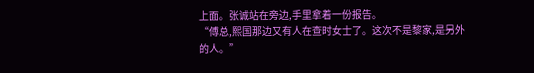上面。张诚站在旁边,手里拿着一份报告。
“傅总,熙国那边又有人在查时女士了。这次不是黎家,是另外的人。”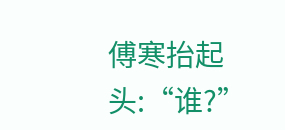傅寒抬起头:“谁?”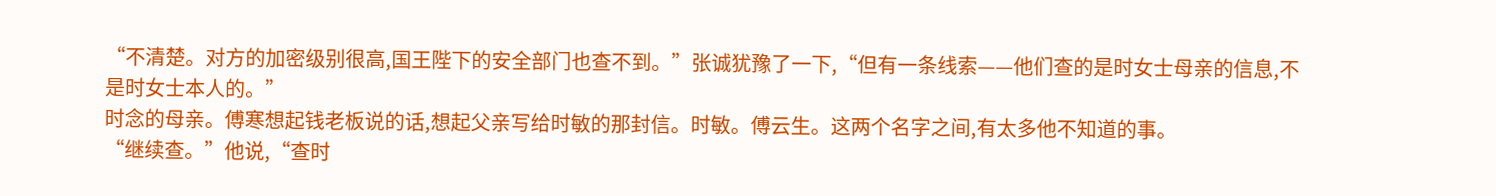“不清楚。对方的加密级别很高,国王陛下的安全部门也查不到。”张诚犹豫了一下,“但有一条线索——他们查的是时女士母亲的信息,不是时女士本人的。”
时念的母亲。傅寒想起钱老板说的话,想起父亲写给时敏的那封信。时敏。傅云生。这两个名字之间,有太多他不知道的事。
“继续查。”他说,“查时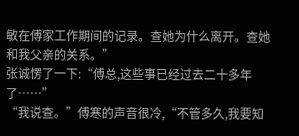敏在傅家工作期间的记录。查她为什么离开。查她和我父亲的关系。”
张诚愣了一下:“傅总,这些事已经过去二十多年了……”
“我说查。”傅寒的声音很冷,“不管多久,我要知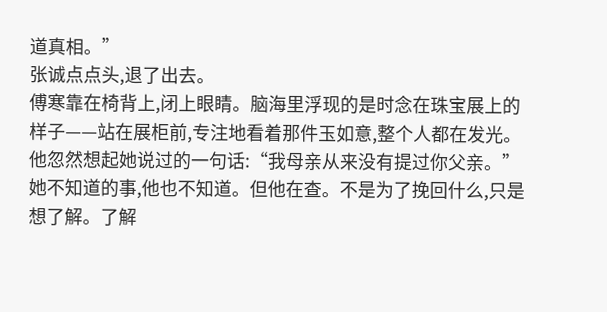道真相。”
张诚点点头,退了出去。
傅寒靠在椅背上,闭上眼睛。脑海里浮现的是时念在珠宝展上的样子——站在展柜前,专注地看着那件玉如意,整个人都在发光。他忽然想起她说过的一句话:“我母亲从来没有提过你父亲。”
她不知道的事,他也不知道。但他在查。不是为了挽回什么,只是想了解。了解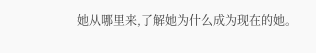她从哪里来,了解她为什么成为现在的她。